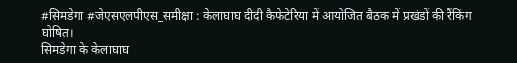#सिमडेगा #जेएसएलपीएस_समीक्षा : केलाघाघ दीदी कैफेटेरिया में आयोजित बैठक में प्रखंडों की रैंकिंग घोषित।
सिमडेगा के केलाघाघ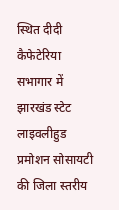स्थित दीदी कैफेटेरिया सभागार में झारखंड स्टेट लाइवलीहुड प्रमोशन सोसायटी की जिला स्तरीय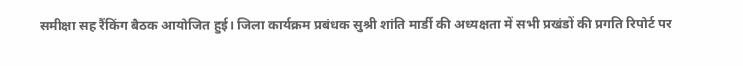समीक्षा सह रैंकिंग बैठक आयोजित हुई। जिला कार्यक्रम प्रबंधक सुश्री शांति मार्डी की अध्यक्षता में सभी प्रखंडों की प्रगति रिपोर्ट पर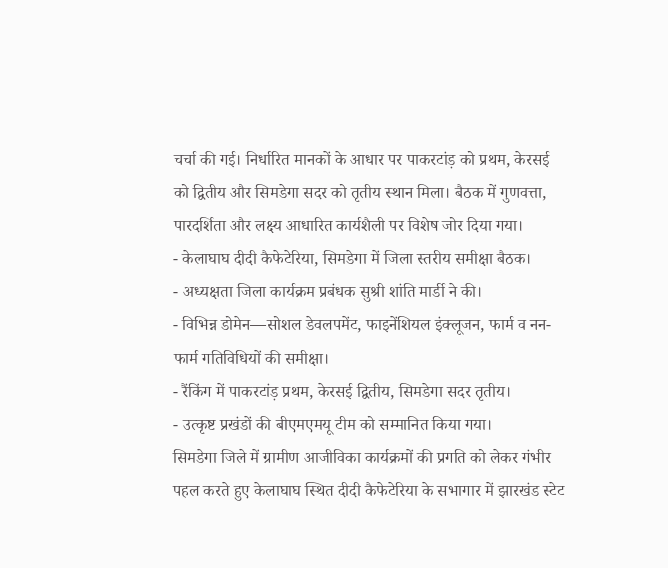चर्चा की गई। निर्धारित मानकों के आधार पर पाकरटांड़ को प्रथम, केरसई को द्वितीय और सिमडेगा सदर को तृतीय स्थान मिला। बैठक में गुणवत्ता, पारदर्शिता और लक्ष्य आधारित कार्यशैली पर विशेष जोर दिया गया।
- केलाघाघ दीदी कैफेटेरिया, सिमडेगा में जिला स्तरीय समीक्षा बैठक।
- अध्यक्षता जिला कार्यक्रम प्रबंधक सुश्री शांति मार्डी ने की।
- विभिन्न डोमेन—सोशल डेवलपमेंट, फाइनेंशियल इंक्लूजन, फार्म व नन-फार्म गतिविधियों की समीक्षा।
- रैंकिंग में पाकरटांड़ प्रथम, केरसई द्वितीय, सिमडेगा सदर तृतीय।
- उत्कृष्ट प्रखंडों की बीएमएमयू टीम को सम्मानित किया गया।
सिमडेगा जिले में ग्रामीण आजीविका कार्यक्रमों की प्रगति को लेकर गंभीर पहल करते हुए केलाघाघ स्थित दीदी कैफेटेरिया के सभागार में झारखंड स्टेट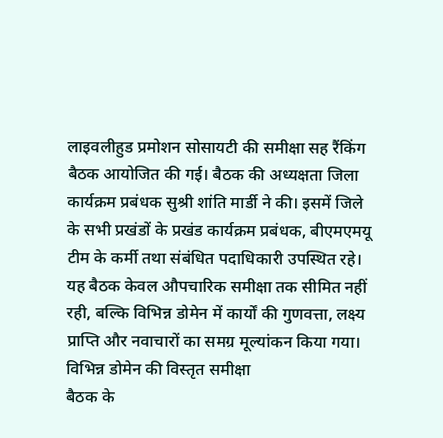लाइवलीहुड प्रमोशन सोसायटी की समीक्षा सह रैंकिंग बैठक आयोजित की गई। बैठक की अध्यक्षता जिला कार्यक्रम प्रबंधक सुश्री शांति मार्डी ने की। इसमें जिले के सभी प्रखंडों के प्रखंड कार्यक्रम प्रबंधक, बीएमएमयू टीम के कर्मी तथा संबंधित पदाधिकारी उपस्थित रहे।
यह बैठक केवल औपचारिक समीक्षा तक सीमित नहीं रही, बल्कि विभिन्न डोमेन में कार्यों की गुणवत्ता, लक्ष्य प्राप्ति और नवाचारों का समग्र मूल्यांकन किया गया।
विभिन्न डोमेन की विस्तृत समीक्षा
बैठक के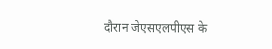दौरान जेएसएलपीएस के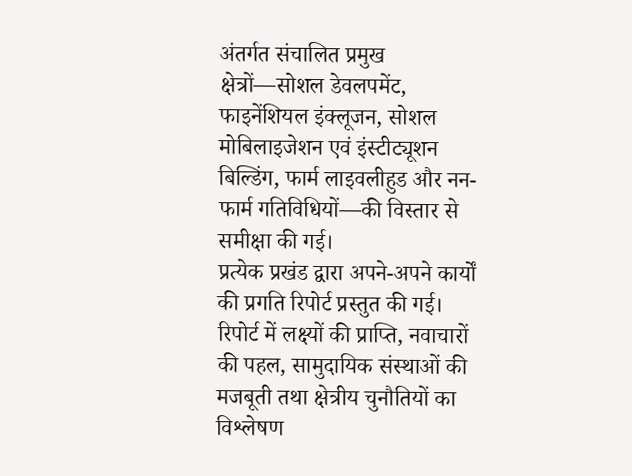अंतर्गत संचालित प्रमुख क्षेत्रों—सोशल डेवलपमेंट, फाइनेंशियल इंक्लूजन, सोशल मोबिलाइजेशन एवं इंस्टीट्यूशन बिल्डिंग, फार्म लाइवलीहुड और नन-फार्म गतिविधियों—की विस्तार से समीक्षा की गई।
प्रत्येक प्रखंड द्वारा अपने-अपने कार्यों की प्रगति रिपोर्ट प्रस्तुत की गई। रिपोर्ट में लक्ष्यों की प्राप्ति, नवाचारों की पहल, सामुदायिक संस्थाओं की मजबूती तथा क्षेत्रीय चुनौतियों का विश्लेषण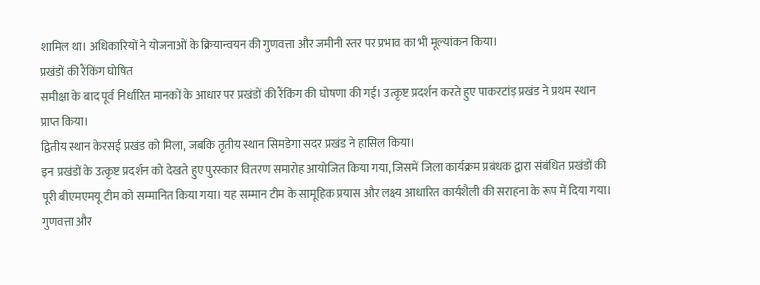शामिल था। अधिकारियों ने योजनाओं के क्रियान्वयन की गुणवत्ता और जमीनी स्तर पर प्रभाव का भी मूल्यांकन किया।
प्रखंडों की रैंकिंग घोषित
समीक्षा के बाद पूर्व निर्धारित मानकों के आधार पर प्रखंडों की रैंकिंग की घोषणा की गई। उत्कृष्ट प्रदर्शन करते हुए पाकरटांड़ प्रखंड ने प्रथम स्थान प्राप्त किया।
द्वितीय स्थान केरसई प्रखंड को मिला, जबकि तृतीय स्थान सिमडेगा सदर प्रखंड ने हासिल किया।
इन प्रखंडों के उत्कृष्ट प्रदर्शन को देखते हुए पुरस्कार वितरण समारोह आयोजित किया गया, जिसमें जिला कार्यक्रम प्रबंधक द्वारा संबंधित प्रखंडों की पूरी बीएमएमयू टीम को सम्मानित किया गया। यह सम्मान टीम के सामूहिक प्रयास और लक्ष्य आधारित कार्यशैली की सराहना के रूप में दिया गया।
गुणवत्ता और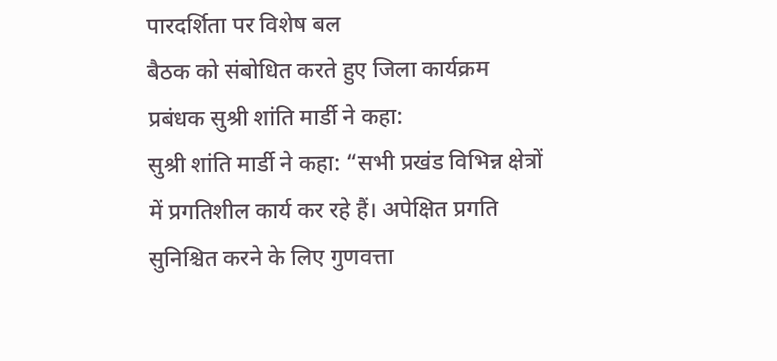पारदर्शिता पर विशेष बल
बैठक को संबोधित करते हुए जिला कार्यक्रम प्रबंधक सुश्री शांति मार्डी ने कहा:
सुश्री शांति मार्डी ने कहा: “सभी प्रखंड विभिन्न क्षेत्रों में प्रगतिशील कार्य कर रहे हैं। अपेक्षित प्रगति सुनिश्चित करने के लिए गुणवत्ता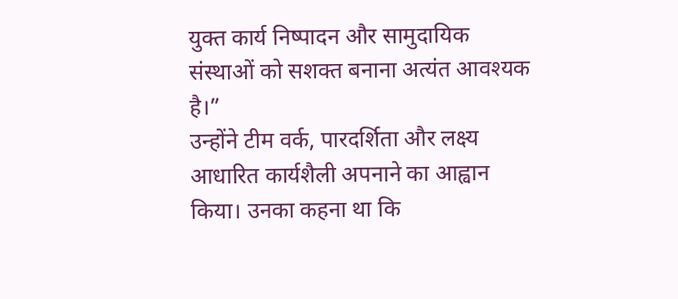युक्त कार्य निष्पादन और सामुदायिक संस्थाओं को सशक्त बनाना अत्यंत आवश्यक है।”
उन्होंने टीम वर्क, पारदर्शिता और लक्ष्य आधारित कार्यशैली अपनाने का आह्वान किया। उनका कहना था कि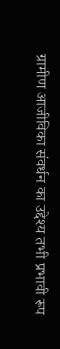ग्रामीण आजीविका संवर्धन का उद्देश्य तभी प्रभावी रूप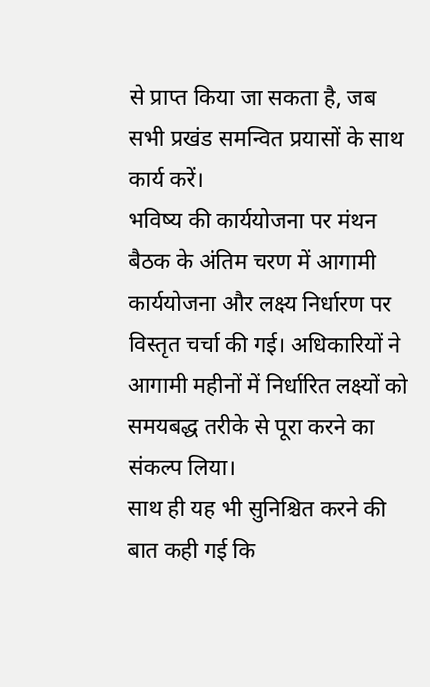से प्राप्त किया जा सकता है, जब सभी प्रखंड समन्वित प्रयासों के साथ कार्य करें।
भविष्य की कार्ययोजना पर मंथन
बैठक के अंतिम चरण में आगामी कार्ययोजना और लक्ष्य निर्धारण पर विस्तृत चर्चा की गई। अधिकारियों ने आगामी महीनों में निर्धारित लक्ष्यों को समयबद्ध तरीके से पूरा करने का संकल्प लिया।
साथ ही यह भी सुनिश्चित करने की बात कही गई कि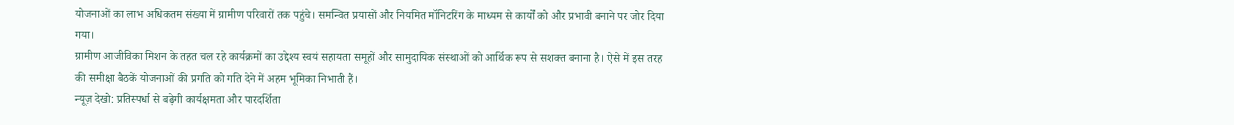योजनाओं का लाभ अधिकतम संख्या में ग्रामीण परिवारों तक पहुंचे। समन्वित प्रयासों और नियमित मॉनिटरिंग के माध्यम से कार्यों को और प्रभावी बनाने पर जोर दिया गया।
ग्रामीण आजीविका मिशन के तहत चल रहे कार्यक्रमों का उद्देश्य स्वयं सहायता समूहों और सामुदायिक संस्थाओं को आर्थिक रूप से सशक्त बनाना है। ऐसे में इस तरह की समीक्षा बैठकें योजनाओं की प्रगति को गति देने में अहम भूमिका निभाती हैं।
न्यूज़ देखो: प्रतिस्पर्धा से बढ़ेगी कार्यक्षमता और पारदर्शिता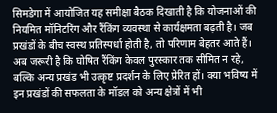सिमडेगा में आयोजित यह समीक्षा बैठक दिखाती है कि योजनाओं की नियमित मॉनिटरिंग और रैंकिंग व्यवस्था से कार्यक्षमता बढ़ती है। जब प्रखंडों के बीच स्वस्थ प्रतिस्पर्धा होती है, तो परिणाम बेहतर आते हैं। अब जरूरी है कि घोषित रैंकिंग केवल पुरस्कार तक सीमित न रहे, बल्कि अन्य प्रखंड भी उत्कृष्ट प्रदर्शन के लिए प्रेरित हों। क्या भविष्य में इन प्रखंडों की सफलता के मॉडल को अन्य क्षेत्रों में भी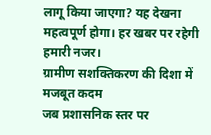लागू किया जाएगा? यह देखना महत्वपूर्ण होगा। हर खबर पर रहेगी हमारी नजर।
ग्रामीण सशक्तिकरण की दिशा में मजबूत कदम
जब प्रशासनिक स्तर पर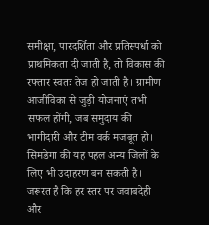समीक्षा, पारदर्शिता और प्रतिस्पर्धा को प्राथमिकता दी जाती है, तो विकास की रफ्तार स्वतः तेज हो जाती है। ग्रामीण आजीविका से जुड़ी योजनाएं तभी सफल होंगी, जब समुदाय की भागीदारी और टीम वर्क मजबूत हो।
सिमडेगा की यह पहल अन्य जिलों के लिए भी उदाहरण बन सकती है। जरूरत है कि हर स्तर पर जवाबदेही और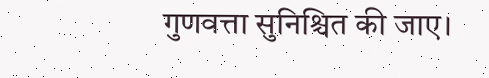गुणवत्ता सुनिश्चित की जाए।